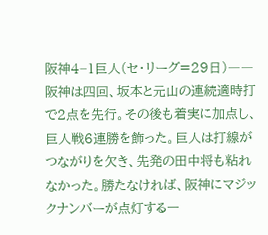阪神4−1巨人(セ・リーグ=29日)――阪神は四回、坂本と元山の連続適時打で2点を先行。その後も着実に加点し、巨人戦6連勝を飾った。巨人は打線がつながりを欠き、先発の田中将も粘れなかった。勝たなければ、阪神にマジックナンバーが点灯する一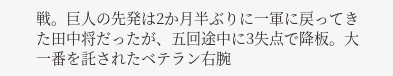戦。巨人の先発は2か月半ぶりに一軍に戻ってきた田中将だったが、五回途中に3失点で降板。大一番を託されたベテラン右腕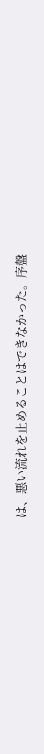は、悪い流れを止めることはできなかった。序盤